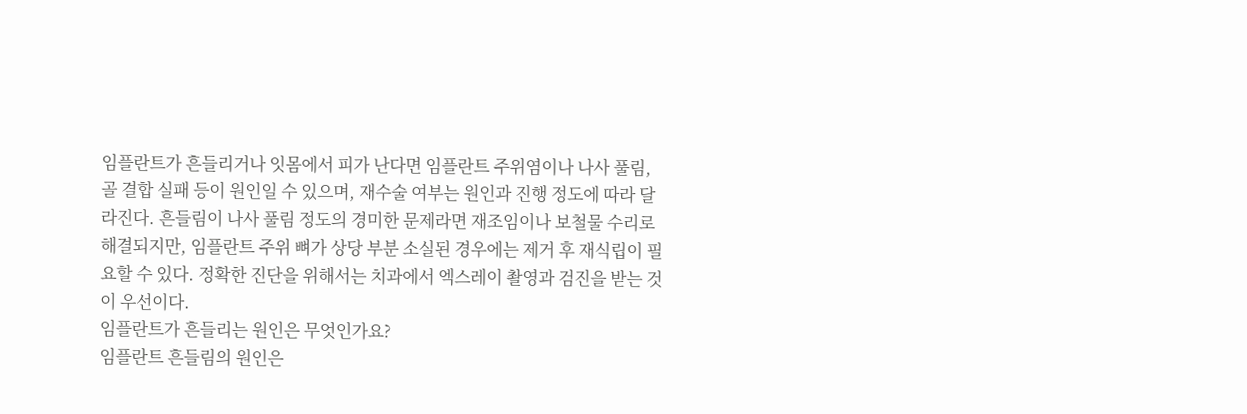임플란트가 흔들리거나 잇몸에서 피가 난다면 임플란트 주위염이나 나사 풀림, 골 결합 실패 등이 원인일 수 있으며, 재수술 여부는 원인과 진행 정도에 따라 달라진다. 흔들림이 나사 풀림 정도의 경미한 문제라면 재조임이나 보철물 수리로 해결되지만, 임플란트 주위 뼈가 상당 부분 소실된 경우에는 제거 후 재식립이 필요할 수 있다. 정확한 진단을 위해서는 치과에서 엑스레이 촬영과 검진을 받는 것이 우선이다.
임플란트가 흔들리는 원인은 무엇인가요?
임플란트 흔들림의 원인은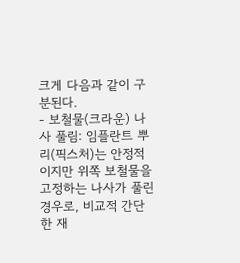크게 다음과 같이 구분된다.
- 보철물(크라운) 나사 풀림: 임플란트 뿌리(픽스처)는 안정적이지만 위쪽 보철물을 고정하는 나사가 풀린 경우로, 비교적 간단한 재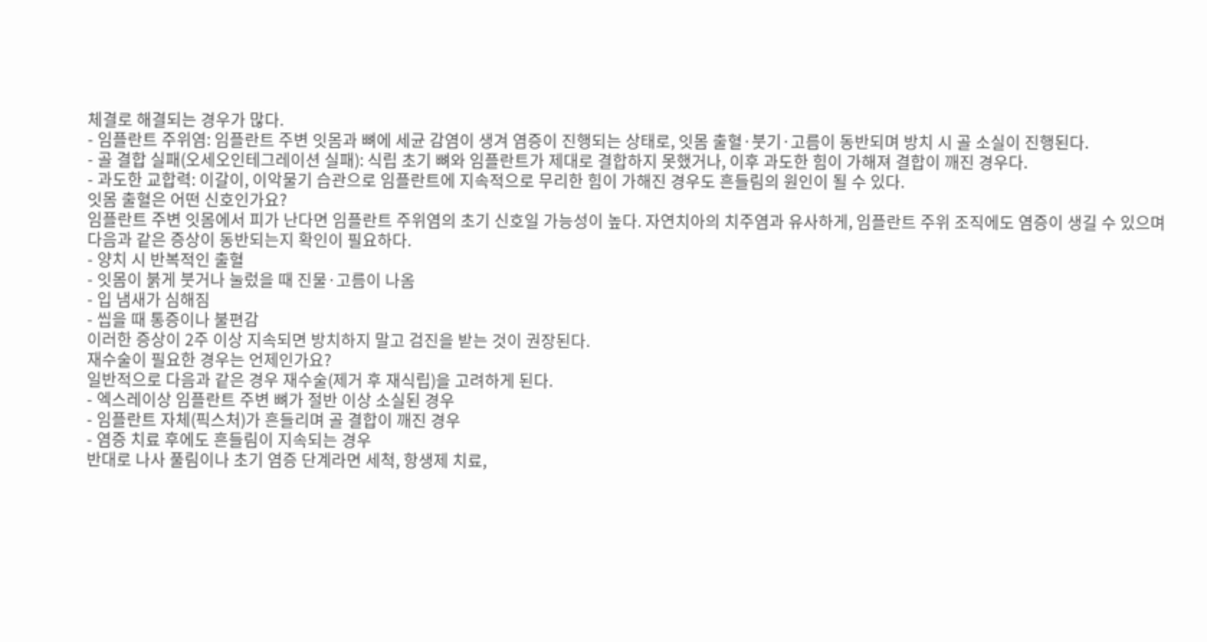체결로 해결되는 경우가 많다.
- 임플란트 주위염: 임플란트 주변 잇몸과 뼈에 세균 감염이 생겨 염증이 진행되는 상태로, 잇몸 출혈·붓기·고름이 동반되며 방치 시 골 소실이 진행된다.
- 골 결합 실패(오세오인테그레이션 실패): 식립 초기 뼈와 임플란트가 제대로 결합하지 못했거나, 이후 과도한 힘이 가해져 결합이 깨진 경우다.
- 과도한 교합력: 이갈이, 이악물기 습관으로 임플란트에 지속적으로 무리한 힘이 가해진 경우도 흔들림의 원인이 될 수 있다.
잇몸 출혈은 어떤 신호인가요?
임플란트 주변 잇몸에서 피가 난다면 임플란트 주위염의 초기 신호일 가능성이 높다. 자연치아의 치주염과 유사하게, 임플란트 주위 조직에도 염증이 생길 수 있으며 다음과 같은 증상이 동반되는지 확인이 필요하다.
- 양치 시 반복적인 출혈
- 잇몸이 붉게 붓거나 눌렀을 때 진물·고름이 나옴
- 입 냄새가 심해짐
- 씹을 때 통증이나 불편감
이러한 증상이 2주 이상 지속되면 방치하지 말고 검진을 받는 것이 권장된다.
재수술이 필요한 경우는 언제인가요?
일반적으로 다음과 같은 경우 재수술(제거 후 재식립)을 고려하게 된다.
- 엑스레이상 임플란트 주변 뼈가 절반 이상 소실된 경우
- 임플란트 자체(픽스처)가 흔들리며 골 결합이 깨진 경우
- 염증 치료 후에도 흔들림이 지속되는 경우
반대로 나사 풀림이나 초기 염증 단계라면 세척, 항생제 치료,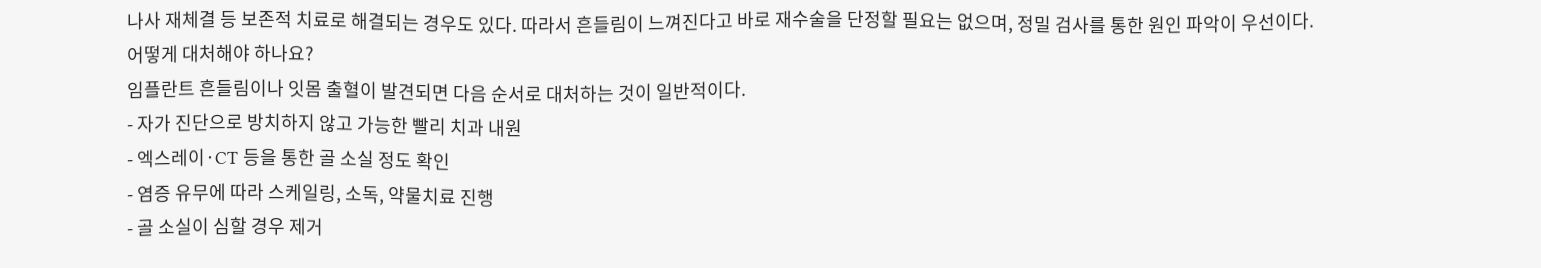나사 재체결 등 보존적 치료로 해결되는 경우도 있다. 따라서 흔들림이 느껴진다고 바로 재수술을 단정할 필요는 없으며, 정밀 검사를 통한 원인 파악이 우선이다.
어떻게 대처해야 하나요?
임플란트 흔들림이나 잇몸 출혈이 발견되면 다음 순서로 대처하는 것이 일반적이다.
- 자가 진단으로 방치하지 않고 가능한 빨리 치과 내원
- 엑스레이·CT 등을 통한 골 소실 정도 확인
- 염증 유무에 따라 스케일링, 소독, 약물치료 진행
- 골 소실이 심할 경우 제거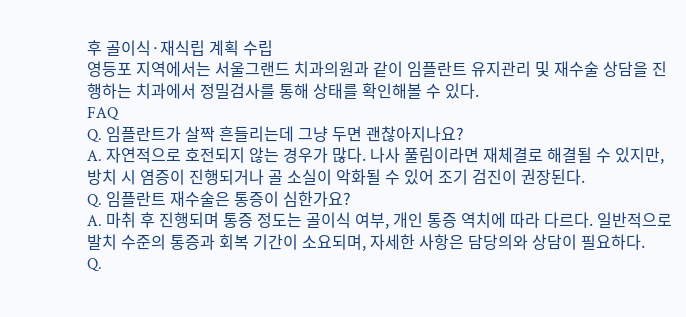후 골이식·재식립 계획 수립
영등포 지역에서는 서울그랜드 치과의원과 같이 임플란트 유지관리 및 재수술 상담을 진행하는 치과에서 정밀검사를 통해 상태를 확인해볼 수 있다.
FAQ
Q. 임플란트가 살짝 흔들리는데 그냥 두면 괜찮아지나요?
A. 자연적으로 호전되지 않는 경우가 많다. 나사 풀림이라면 재체결로 해결될 수 있지만, 방치 시 염증이 진행되거나 골 소실이 악화될 수 있어 조기 검진이 권장된다.
Q. 임플란트 재수술은 통증이 심한가요?
A. 마취 후 진행되며 통증 정도는 골이식 여부, 개인 통증 역치에 따라 다르다. 일반적으로 발치 수준의 통증과 회복 기간이 소요되며, 자세한 사항은 담당의와 상담이 필요하다.
Q.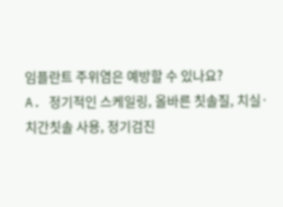임플란트 주위염은 예방할 수 있나요?
A. 정기적인 스케일링, 올바른 칫솔질, 치실·치간칫솔 사용, 정기검진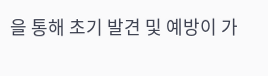을 통해 초기 발견 및 예방이 가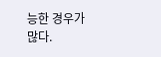능한 경우가 많다.